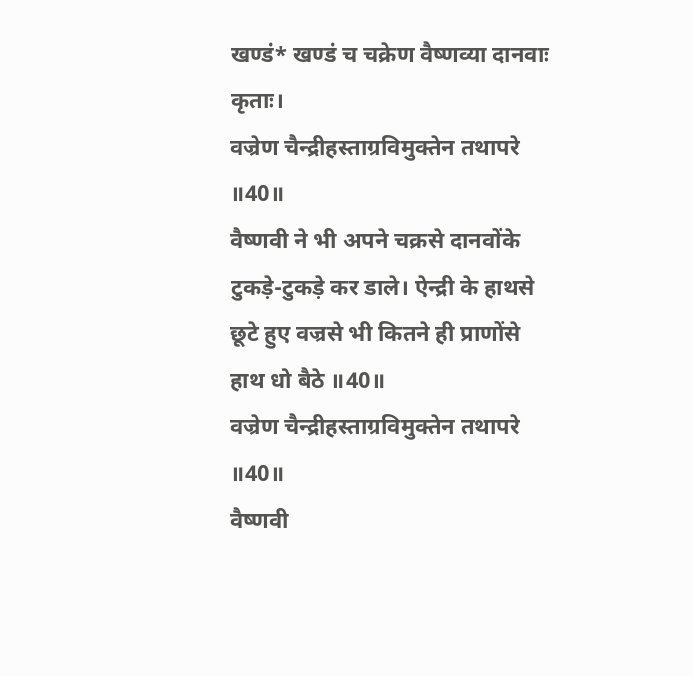खण्डं* खण्डं च चक्रेण वैष्णव्या दानवाः कृताः।
वज्रेण चैन्द्रीहस्ताग्रविमुक्तेन तथापरे ॥40॥
वैष्णवी ने भी अपने चक्रसे दानवोंके टुकड़े-टुकड़े कर डाले। ऐन्द्री के हाथसे छूटे हुए वज्रसे भी कितने ही प्राणोंसे हाथ धो बैठे ॥40॥
वज्रेण चैन्द्रीहस्ताग्रविमुक्तेन तथापरे ॥40॥
वैष्णवी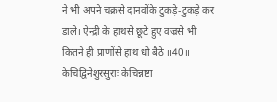ने भी अपने चक्रसे दानवोंके टुकड़े-टुकड़े कर डाले। ऐन्द्री के हाथसे छूटे हुए वज्रसे भी कितने ही प्राणोंसे हाथ धो बैठे ॥40॥
केचिद्विनेशुरसुराः केचिन्नष्टा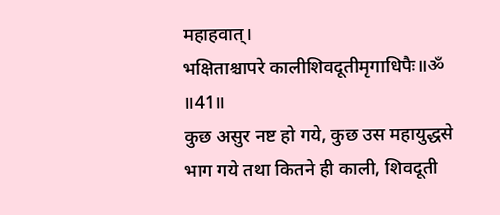महाहवात्।
भक्षिताश्चापरे कालीशिवदूतीमृगाधिपैः॥ॐ ॥41॥
कुछ असुर नष्ट हो गये, कुछ उस महायुद्धसे भाग गये तथा कितने ही काली, शिवदूती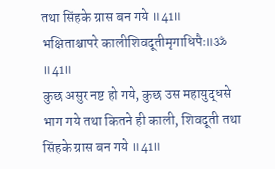तथा सिंहके ग्रास बन गये ॥41॥
भक्षिताश्चापरे कालीशिवदूतीमृगाधिपैः॥ॐ ॥41॥
कुछ असुर नष्ट हो गये, कुछ उस महायुद्धसे भाग गये तथा कितने ही काली, शिवदूती तथा सिंहके ग्रास बन गये ॥41॥